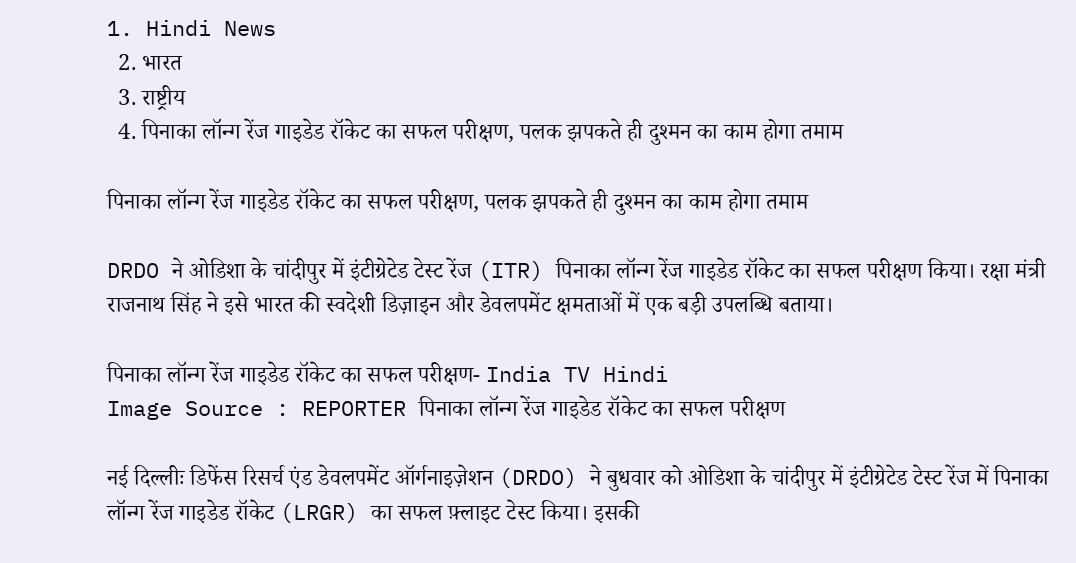1. Hindi News
  2. भारत
  3. राष्ट्रीय
  4. पिनाका लॉन्ग रेंज गाइडेड रॉकेट का सफल परीक्षण, पलक झपकते ही दुश्मन का काम होगा तमाम

पिनाका लॉन्ग रेंज गाइडेड रॉकेट का सफल परीक्षण, पलक झपकते ही दुश्मन का काम होगा तमाम

DRDO ने ओडिशा के चांदीपुर में इंटीग्रेटेड टेस्ट रेंज (ITR) पिनाका लॉन्ग रेंज गाइडेड रॉकेट का सफल परीक्षण किया। रक्षा मंत्री राजनाथ सिंह ने इसे भारत की स्वदेशी डिज़ाइन और डेवलपमेंट क्षमताओं में एक बड़ी उपलब्धि बताया।

पिनाका लॉन्ग रेंज गाइडेड रॉकेट का सफल परीक्षण- India TV Hindi
Image Source : REPORTER पिनाका लॉन्ग रेंज गाइडेड रॉकेट का सफल परीक्षण

नई दिल्लीः डिफेंस रिसर्च एंड डेवलपमेंट ऑर्गनाइज़ेशन (DRDO) ने बुधवार को ओडिशा के चांदीपुर में इंटीग्रेटेड टेस्ट रेंज में पिनाका लॉन्ग रेंज गाइडेड रॉकेट (LRGR) का सफल फ़्लाइट टेस्ट किया। इसकी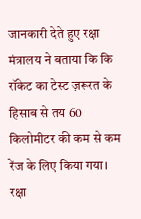जानकारी देते हुए रक्षा मंत्रालय ने बताया कि कि रॉकेट का टेस्ट ज़रूरत के हिसाब से तय 60 किलोमीटर की कम से कम रेंज के लिए किया गया। रक्षा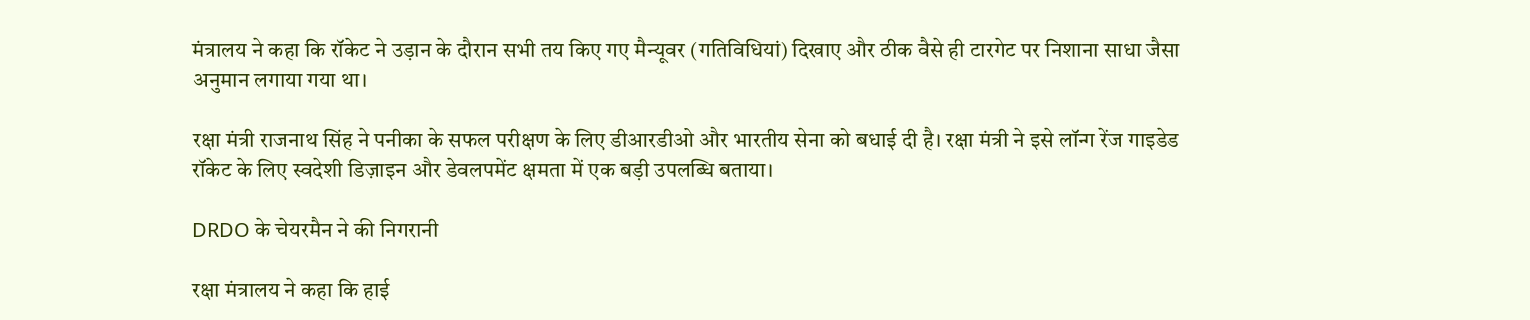मंत्रालय ने कहा कि रॉकेट ने उड़ान के दौरान सभी तय किए गए मैन्यूवर (गतिविधियां) दिखाए और ठीक वैसे ही टारगेट पर निशाना साधा जैसा अनुमान लगाया गया था।

रक्षा मंत्री राजनाथ सिंह ने पनीका के सफल परीक्षण के लिए डीआरडीओ और भारतीय सेना को बधाई दी है। रक्षा मंत्री ने इसे लॉन्ग रेंज गाइडेड रॉकेट के लिए स्वदेशी डिज़ाइन और डेवलपमेंट क्षमता में एक बड़ी उपलब्धि बताया।

DRDO के चेयरमैन ने की निगरानी

रक्षा मंत्रालय ने कहा कि हाई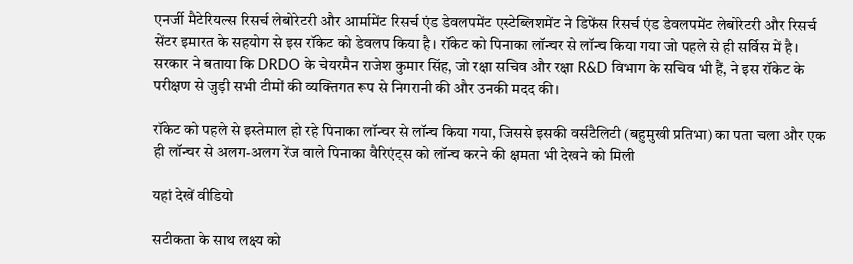एनर्जी मैटेरियल्स रिसर्च लेबोरेटरी और आर्मामेंट रिसर्च एंड डेवलपमेंट एस्टेब्लिशमेंट ने डिफेंस रिसर्च एंड डेवलपमेंट लेबोरेटरी और रिसर्च सेंटर इमारत के सहयोग से इस रॉकेट को डेवलप किया है। रॉकेट को पिनाका लॉन्चर से लॉन्च किया गया जो पहले से ही सर्विस में है। सरकार ने बताया कि DRDO के चेयरमैन राजेश कुमार सिंह, जो रक्षा सचिव और रक्षा R&D विभाग के सचिव भी हैं, ने इस रॉकेट के परीक्षण से जुड़ी सभी टीमों की व्यक्तिगत रूप से निगरानी की और उनकी मदद की।

रॉकेट को पहले से इस्तेमाल हो रहे पिनाका लॉन्चर से लॉन्च किया गया, जिससे इसकी वर्सटैलिटी (बहुमुखी प्रतिभा) का पता चला और एक ही लॉन्चर से अलग-अलग रेंज वाले पिनाका वैरिएंट्स को लॉन्च करने की क्षमता भी देखने को मिली

यहां देखें वीडियो

सटीकता के साथ लक्ष्य को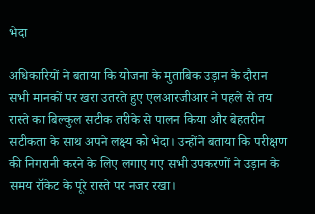भेदा

अधिकारियों ने बताया कि योजना के मुताबिक उड़ान के दौरान सभी मानकों पर खरा उतरते हुए एलआरजीआर ने पहले से तय रास्ते का बिल्कुल सटीक तरीके से पालन किया और बेहतरीन सटीकता के साथ अपने लक्ष्य को भेदा। उन्होंने बताया कि परीक्षण की निगरानी करने के लिए लगाए गए सभी उपकरणों ने उड़ान के समय रॉकेट के पूरे रास्ते पर नजर रखा।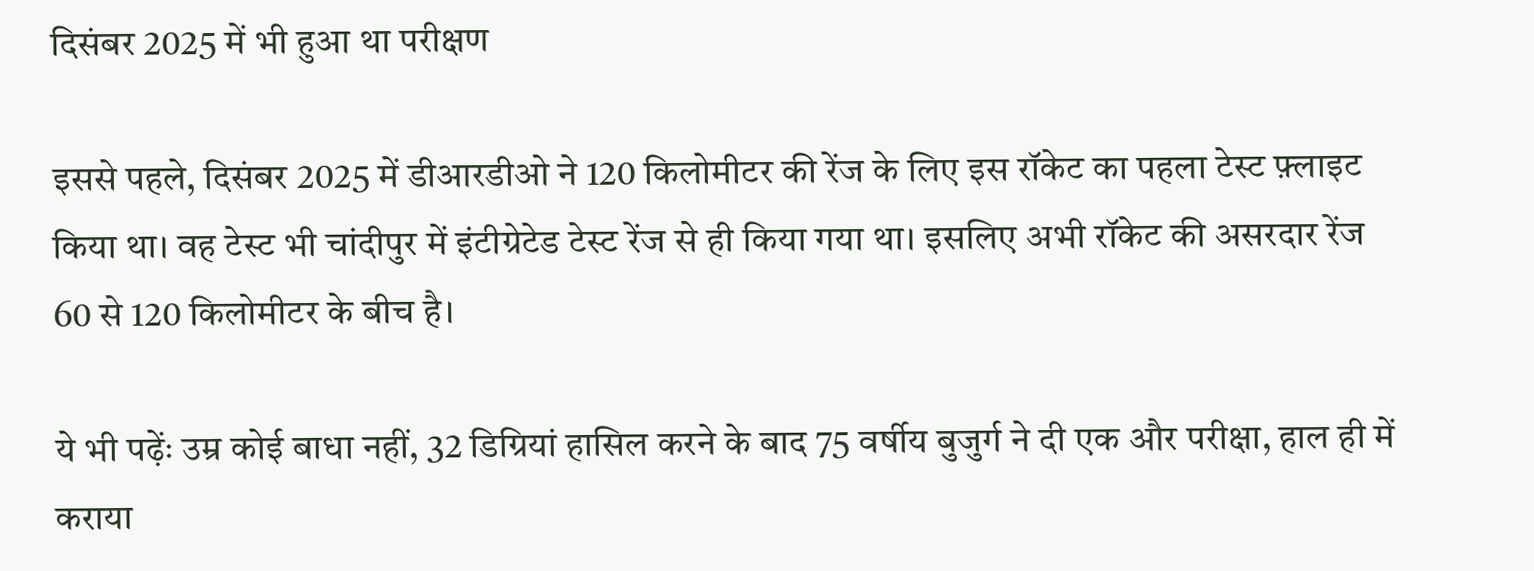दिसंबर 2025 में भी हुआ था परीक्षण

इससे पहले, दिसंबर 2025 में डीआरडीओ ने 120 किलोमीटर की रेंज के लिए इस रॉकेट का पहला टेस्ट फ़्लाइट किया था। वह टेस्ट भी चांदीपुर में इंटीग्रेटेड टेस्ट रेंज से ही किया गया था। इसलिए अभी रॉकेट की असरदार रेंज 60 से 120 किलोमीटर के बीच है।

ये भी पढ़ेंः उम्र कोई बाधा नहीं, 32 डिग्रियां हासिल करने के बाद 75 वर्षीय बुजुर्ग ने दी एक और परीक्षा, हाल ही में कराया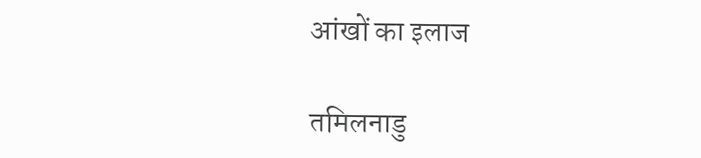आंखों का इलाज

तमिलनाडु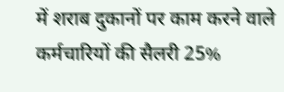में शराब दुकानों पर काम करने वाले कर्मचारियों की सैलरी 25%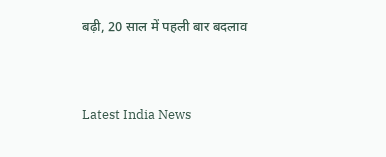बढ़ी, 20 साल में पहली बार बदलाव



Latest India News